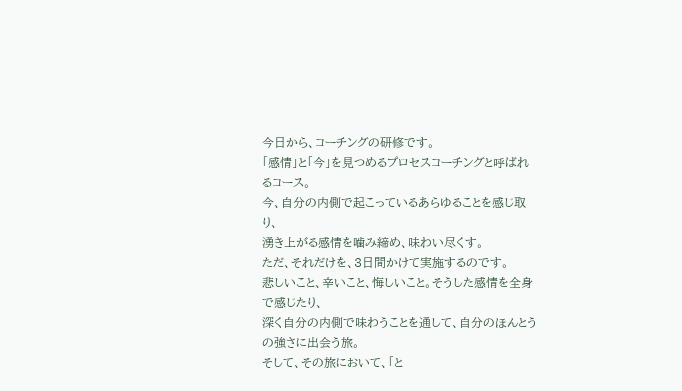今日から、コーチングの研修です。
「感情」と「今」を見つめるプロセスコーチングと呼ばれるコース。
今、自分の内側で起こっているあらゆることを感じ取り、
湧き上がる感情を噛み締め、味わい尽くす。
ただ、それだけを、3日間かけて実施するのです。
悲しいこと、辛いこと、悔しいこと。そうした感情を全身で感じたり、
深く自分の内側で味わうことを通して、自分のほんとうの強さに出会う旅。
そして、その旅において、「と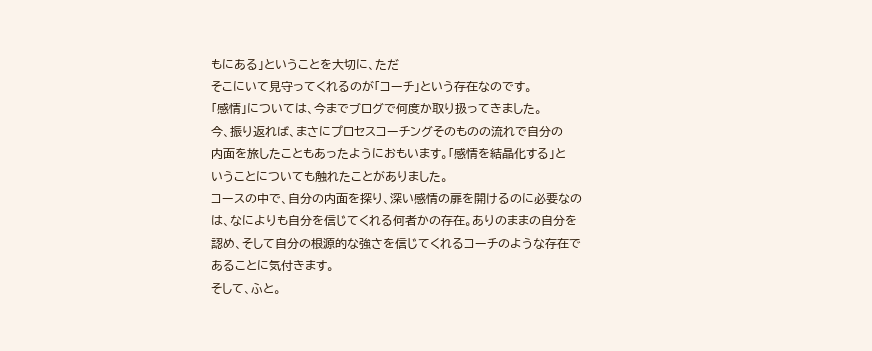もにある」ということを大切に、ただ
そこにいて見守ってくれるのが「コーチ」という存在なのです。
「感情」については、今までブログで何度か取り扱ってきました。
今、振り返れば、まさにプロセスコーチングそのものの流れで自分の
内面を旅したこともあったようにおもいます。「感情を結晶化する」と
いうことについても触れたことがありました。
コースの中で、自分の内面を探り、深い感情の扉を開けるのに必要なの
は、なによりも自分を信じてくれる何者かの存在。ありのままの自分を
認め、そして自分の根源的な強さを信じてくれるコーチのような存在で
あることに気付きます。
そして、ふと。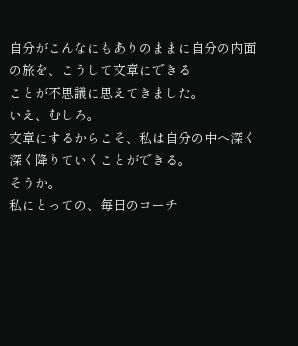自分がこんなにもありのままに自分の内面の旅を、こうして文章にできる
ことが不思議に思えてきました。
いえ、むしろ。
文章にするからこそ、私は自分の中へ深く深く降りていくことができる。
そうか。
私にとっての、毎日のコーチ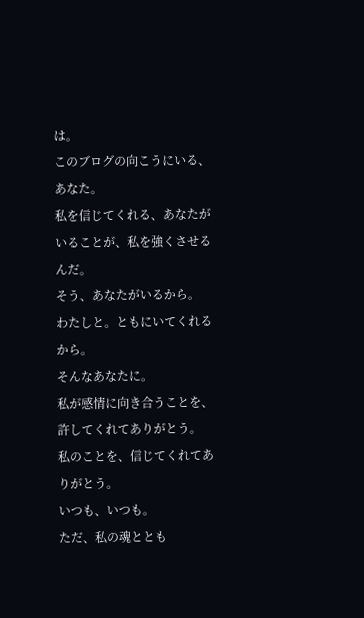は。
このブログの向こうにいる、あなた。
私を信じてくれる、あなたがいることが、私を強くさせるんだ。
そう、あなたがいるから。
わたしと。ともにいてくれるから。
そんなあなたに。
私が感情に向き合うことを、許してくれてありがとう。
私のことを、信じてくれてありがとう。
いつも、いつも。
ただ、私の魂ととも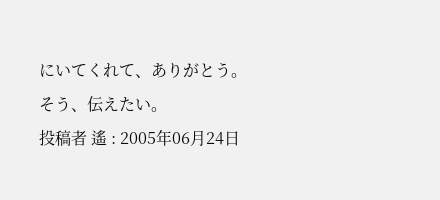にいてくれて、ありがとう。
そう、伝えたい。
投稿者 遙 : 2005年06月24日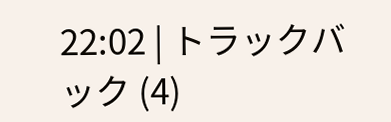22:02 | トラックバック (4)